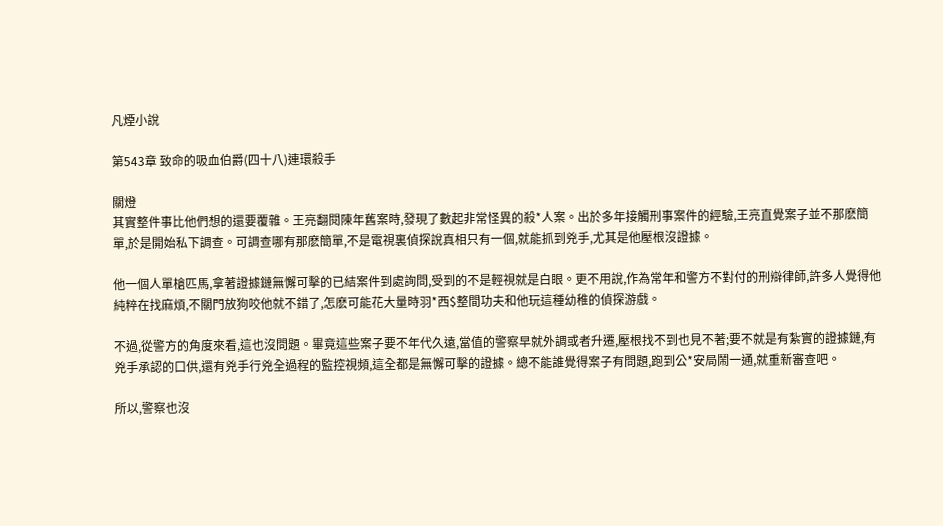凡煙小說

第543章 致命的吸血伯爵(四十八)連環殺手

關燈
其實整件事比他們想的還要覆雜。王亮翻閱陳年舊案時,發現了數起非常怪異的殺*人案。出於多年接觸刑事案件的經驗,王亮直覺案子並不那麽簡單,於是開始私下調查。可調查哪有那麽簡單,不是電視裏偵探說真相只有一個,就能抓到兇手,尤其是他壓根沒證據。

他一個人單槍匹馬,拿著證據鏈無懈可擊的已結案件到處詢問,受到的不是輕視就是白眼。更不用說,作為常年和警方不對付的刑辯律師,許多人覺得他純粹在找麻煩,不關門放狗咬他就不錯了,怎麽可能花大量時羽*西$整間功夫和他玩這種幼稚的偵探游戲。

不過,從警方的角度來看,這也沒問題。畢竟這些案子要不年代久遠,當值的警察早就外調或者升遷,壓根找不到也見不著;要不就是有紮實的證據鏈,有兇手承認的口供,還有兇手行兇全過程的監控視頻,這全都是無懈可擊的證據。總不能誰覺得案子有問題,跑到公*安局鬧一通,就重新審查吧。

所以,警察也沒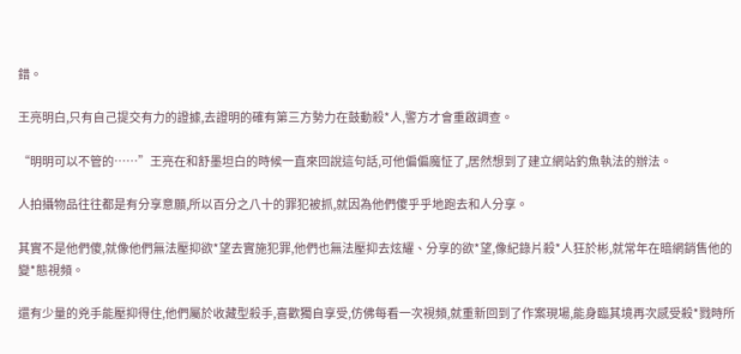錯。

王亮明白,只有自己提交有力的證據,去證明的確有第三方勢力在鼓動殺*人,警方才會重啟調查。

“明明可以不管的……”王亮在和舒墨坦白的時候一直來回說這句話,可他偏偏魔怔了,居然想到了建立網站釣魚執法的辦法。

人拍攝物品往往都是有分享意願,所以百分之八十的罪犯被抓,就因為他們傻乎乎地跑去和人分享。

其實不是他們傻,就像他們無法壓抑欲*望去實施犯罪,他們也無法壓抑去炫耀、分享的欲*望,像紀錄片殺*人狂於彬,就常年在暗網銷售他的變*態視頻。

還有少量的兇手能壓抑得住,他們屬於收藏型殺手,喜歡獨自享受,仿佛每看一次視頻,就重新回到了作案現場,能身臨其境再次感受殺*戮時所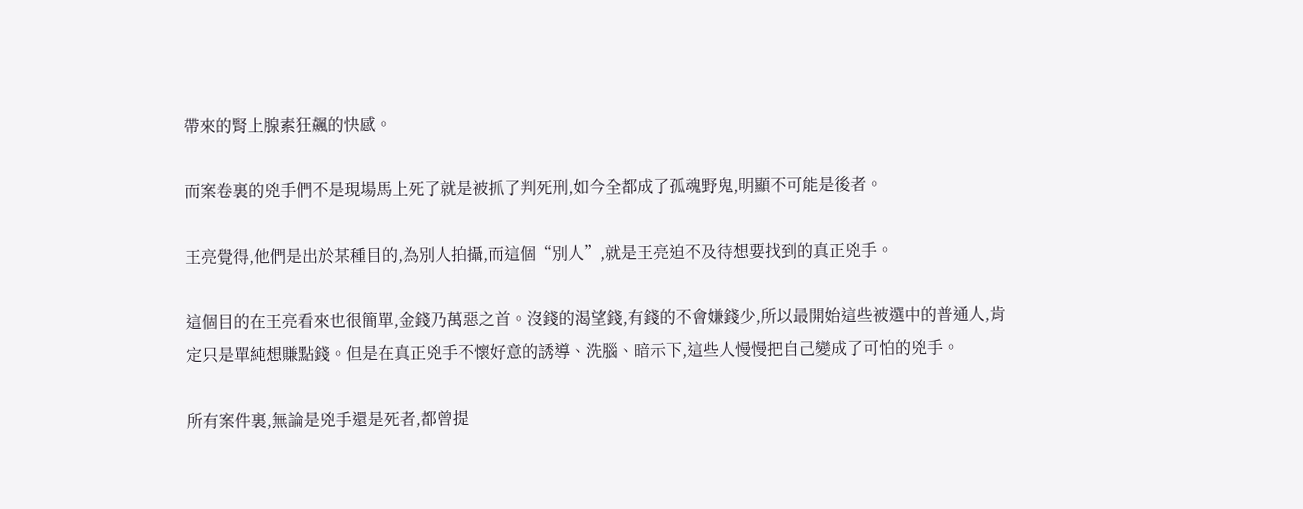帶來的腎上腺素狂飆的快感。

而案卷裏的兇手們不是現場馬上死了就是被抓了判死刑,如今全都成了孤魂野鬼,明顯不可能是後者。

王亮覺得,他們是出於某種目的,為別人拍攝,而這個“別人”,就是王亮迫不及待想要找到的真正兇手。

這個目的在王亮看來也很簡單,金錢乃萬惡之首。沒錢的渴望錢,有錢的不會嫌錢少,所以最開始這些被選中的普通人,肯定只是單純想賺點錢。但是在真正兇手不懷好意的誘導、洗腦、暗示下,這些人慢慢把自己變成了可怕的兇手。

所有案件裏,無論是兇手還是死者,都曾提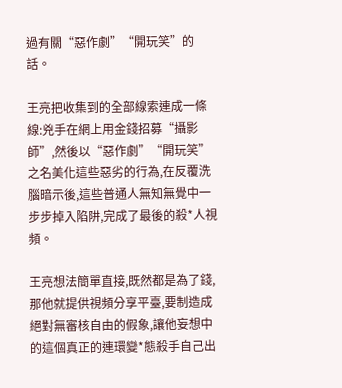過有關“惡作劇”“開玩笑”的話。

王亮把收集到的全部線索連成一條線:兇手在網上用金錢招募“攝影師”,然後以“惡作劇”“開玩笑”之名美化這些惡劣的行為,在反覆洗腦暗示後,這些普通人無知無覺中一步步掉入陷阱,完成了最後的殺*人視頻。

王亮想法簡單直接,既然都是為了錢,那他就提供視頻分享平臺,要制造成絕對無審核自由的假象,讓他妄想中的這個真正的連環變*態殺手自己出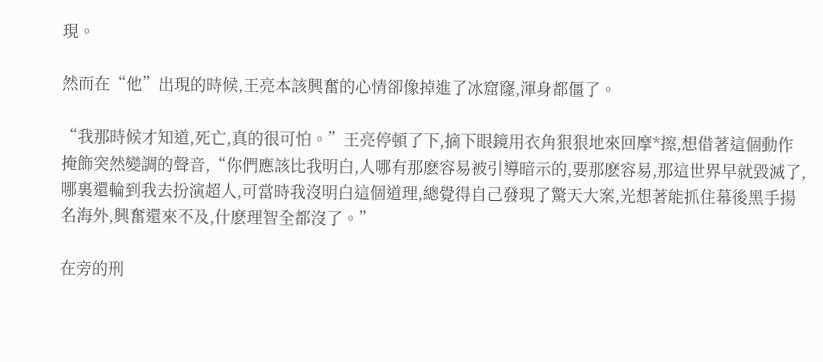現。

然而在“他”出現的時候,王亮本該興奮的心情卻像掉進了冰窟窿,渾身都僵了。

“我那時候才知道,死亡,真的很可怕。”王亮停頓了下,摘下眼鏡用衣角狠狠地來回摩*擦,想借著這個動作掩飾突然變調的聲音,“你們應該比我明白,人哪有那麽容易被引導暗示的,要那麽容易,那這世界早就毀滅了,哪裏還輪到我去扮演超人,可當時我沒明白這個道理,總覺得自己發現了驚天大案,光想著能抓住幕後黑手揚名海外,興奮還來不及,什麽理智全都沒了。”

在旁的刑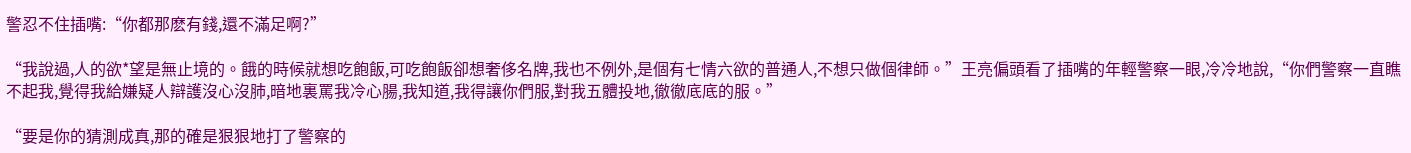警忍不住插嘴:“你都那麽有錢,還不滿足啊?”

“我說過,人的欲*望是無止境的。餓的時候就想吃飽飯,可吃飽飯卻想奢侈名牌,我也不例外,是個有七情六欲的普通人,不想只做個律師。”王亮偏頭看了插嘴的年輕警察一眼,冷冷地說,“你們警察一直瞧不起我,覺得我給嫌疑人辯護沒心沒肺,暗地裏罵我冷心腸,我知道,我得讓你們服,對我五體投地,徹徹底底的服。”

“要是你的猜測成真,那的確是狠狠地打了警察的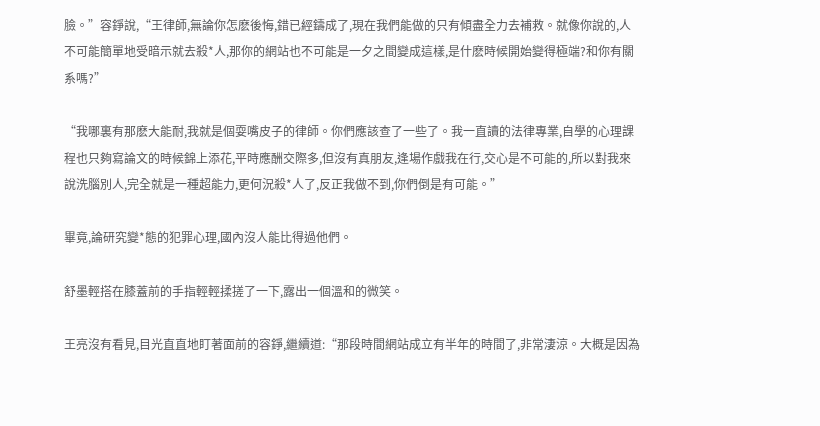臉。”容錚說,“王律師,無論你怎麽後悔,錯已經鑄成了,現在我們能做的只有傾盡全力去補救。就像你說的,人不可能簡單地受暗示就去殺*人,那你的網站也不可能是一夕之間變成這樣,是什麽時候開始變得極端?和你有關系嗎?”

“我哪裏有那麽大能耐,我就是個耍嘴皮子的律師。你們應該查了一些了。我一直讀的法律專業,自學的心理課程也只夠寫論文的時候錦上添花,平時應酬交際多,但沒有真朋友,逢場作戲我在行,交心是不可能的,所以對我來說洗腦別人,完全就是一種超能力,更何況殺*人了,反正我做不到,你們倒是有可能。”

畢竟,論研究變*態的犯罪心理,國內沒人能比得過他們。

舒墨輕搭在膝蓋前的手指輕輕揉搓了一下,露出一個溫和的微笑。

王亮沒有看見,目光直直地盯著面前的容錚,繼續道:“那段時間網站成立有半年的時間了,非常淒涼。大概是因為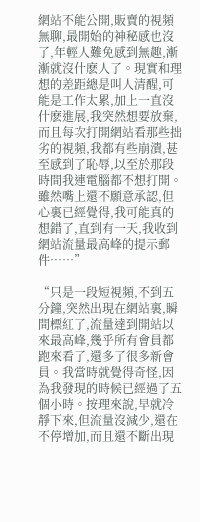網站不能公開,販賣的視頻無聊,最開始的神秘感也沒了,年輕人難免感到無趣,漸漸就沒什麽人了。現實和理想的差距總是叫人清醒,可能是工作太累,加上一直沒什麽進展,我突然想要放棄,而且每次打開網站看那些拙劣的視頻,我都有些崩潰,甚至感到了恥辱,以至於那段時間我連電腦都不想打開。雖然嘴上還不願意承認,但心裏已經覺得,我可能真的想錯了,直到有一天,我收到網站流量最高峰的提示郵件……”

“只是一段短視頻,不到五分鐘,突然出現在網站裏,瞬間標紅了,流量達到開站以來最高峰,幾乎所有會員都跑來看了,還多了很多新會員。我當時就覺得奇怪,因為我發現的時候已經過了五個小時。按理來說,早就冷靜下來,但流量沒減少,還在不停增加,而且還不斷出現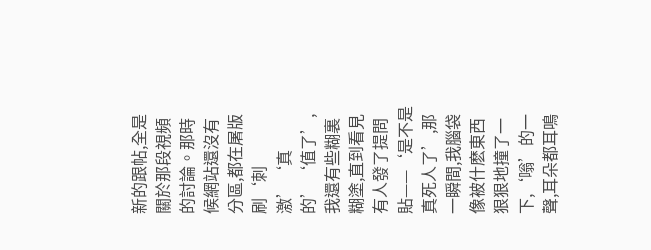新的跟帖,全是關於那段視頻的討論。那時候網站還沒有分區,都在屠版刷‘刺激’‘真的’‘值了’,我還有些糊裏糊塗,直到看見有人發了提問貼——‘是不是真死人了’,那一瞬間,我腦袋像被什麽東西狠狠地撞了一下,‘嗡’的一聲,耳朵都耳鳴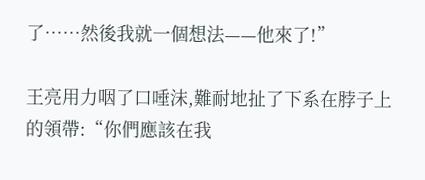了……然後我就一個想法——他來了!”

王亮用力咽了口唾沫,難耐地扯了下系在脖子上的領帶:“你們應該在我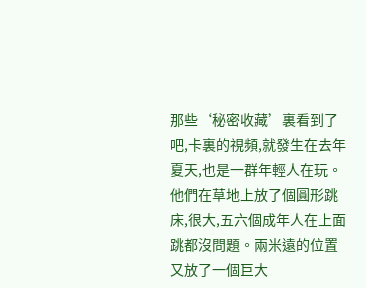那些‘秘密收藏’裏看到了吧,卡裏的視頻,就發生在去年夏天,也是一群年輕人在玩。他們在草地上放了個圓形跳床,很大,五六個成年人在上面跳都沒問題。兩米遠的位置又放了一個巨大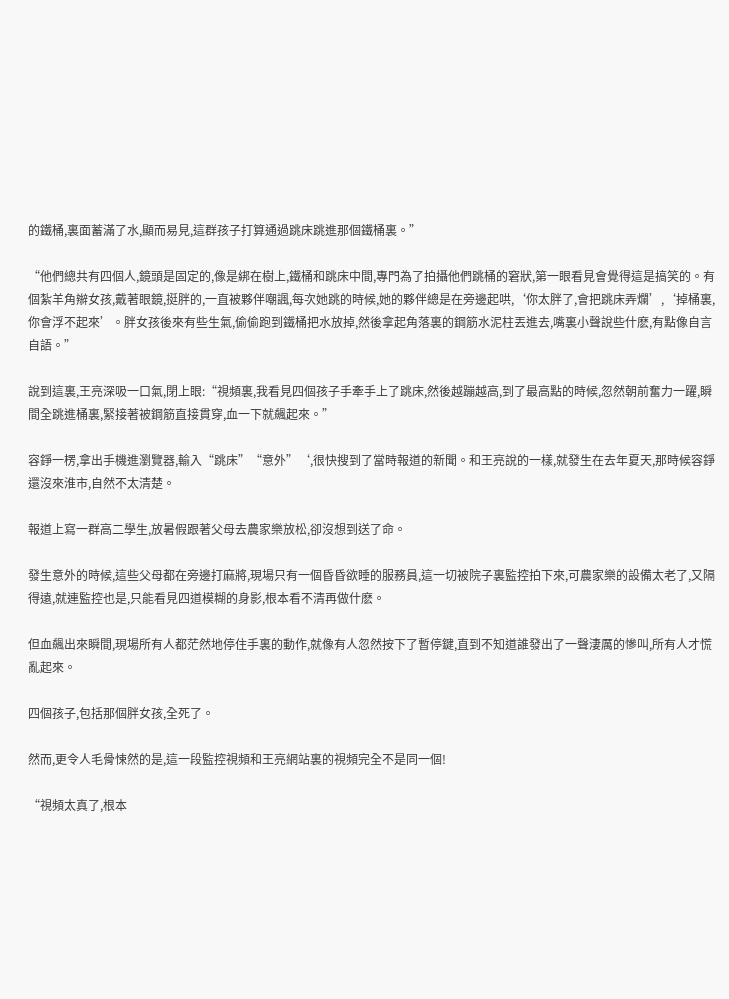的鐵桶,裏面蓄滿了水,顯而易見,這群孩子打算通過跳床跳進那個鐵桶裏。”

“他們總共有四個人,鏡頭是固定的,像是綁在樹上,鐵桶和跳床中間,專門為了拍攝他們跳桶的窘狀,第一眼看見會覺得這是搞笑的。有個紮羊角辮女孩,戴著眼鏡,挺胖的,一直被夥伴嘲諷,每次她跳的時候,她的夥伴總是在旁邊起哄,‘你太胖了,會把跳床弄爛’,‘掉桶裏,你會浮不起來’。胖女孩後來有些生氣,偷偷跑到鐵桶把水放掉,然後拿起角落裏的鋼筋水泥柱丟進去,嘴裏小聲說些什麽,有點像自言自語。”

說到這裏,王亮深吸一口氣,閉上眼:“視頻裏,我看見四個孩子手牽手上了跳床,然後越蹦越高,到了最高點的時候,忽然朝前奮力一躍,瞬間全跳進桶裏,緊接著被鋼筋直接貫穿,血一下就飆起來。”

容錚一楞,拿出手機進瀏覽器,輸入“跳床”“意外”‘,很快搜到了當時報道的新聞。和王亮說的一樣,就發生在去年夏天,那時候容錚還沒來淮市,自然不太清楚。

報道上寫一群高二學生,放暑假跟著父母去農家樂放松,卻沒想到送了命。

發生意外的時候,這些父母都在旁邊打麻將,現場只有一個昏昏欲睡的服務員,這一切被院子裏監控拍下來,可農家樂的設備太老了,又隔得遠,就連監控也是,只能看見四道模糊的身影,根本看不清再做什麽。

但血飆出來瞬間,現場所有人都茫然地停住手裏的動作,就像有人忽然按下了暫停鍵,直到不知道誰發出了一聲淒厲的慘叫,所有人才慌亂起來。

四個孩子,包括那個胖女孩,全死了。

然而,更令人毛骨悚然的是,這一段監控視頻和王亮網站裏的視頻完全不是同一個!

“視頻太真了,根本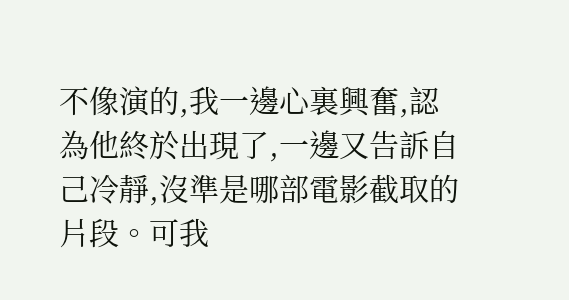不像演的,我一邊心裏興奮,認為他終於出現了,一邊又告訴自己冷靜,沒準是哪部電影截取的片段。可我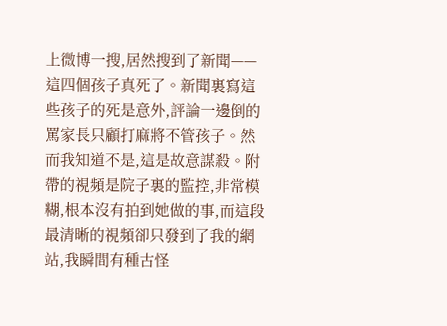上微博一搜,居然搜到了新聞——這四個孩子真死了。新聞裏寫這些孩子的死是意外,評論一邊倒的罵家長只顧打麻將不管孩子。然而我知道不是,這是故意謀殺。附帶的視頻是院子裏的監控,非常模糊,根本沒有拍到她做的事,而這段最清晰的視頻卻只發到了我的網站,我瞬間有種古怪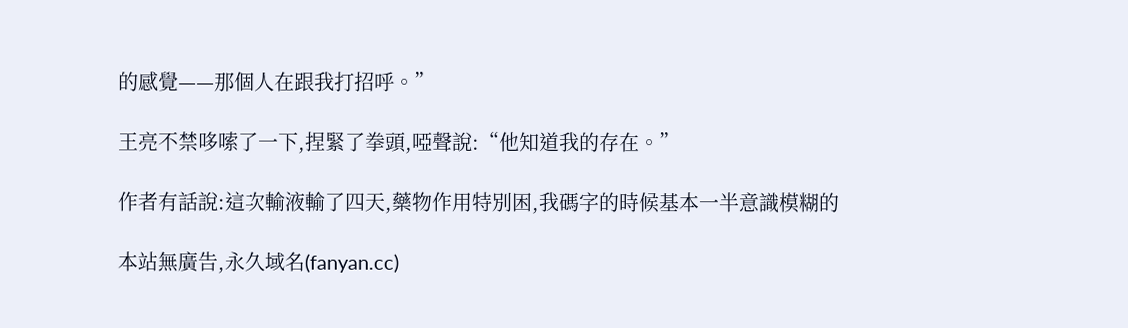的感覺——那個人在跟我打招呼。”

王亮不禁哆嗦了一下,捏緊了拳頭,啞聲說:“他知道我的存在。”

作者有話說:這次輸液輸了四天,藥物作用特別困,我碼字的時候基本一半意識模糊的

本站無廣告,永久域名(fanyan.cc)